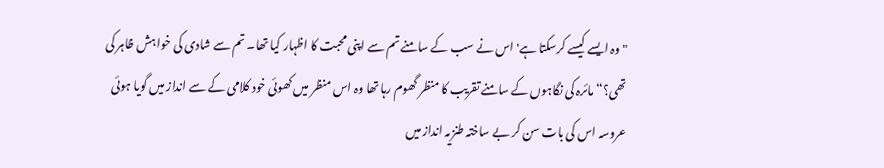" وہ ایسے کیسے کرسکتا ہے' اس نے سب کے سامنے تم سے اپنی محبت کا اظہار کیا تھا۔ تم سے شادی کی خواہش ظاہر کی تھی؟“ مائرہ کی نگاہوں کے سامنے تقریب کا منظر گھوم رہا تھا وہ اس منظر میں کھوئی خود کلامی کے سے انداز میں گویا ہوئی عروسہ اس کی بات سن کر بے ساختہ طنزیہ انداز میں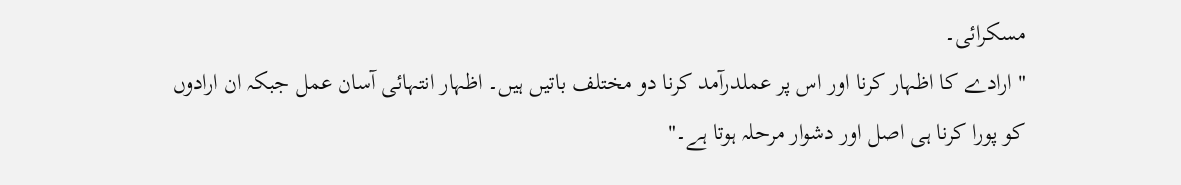مسکرائی۔
" ارادے کا اظہار کرنا اور اس پر عملدرآمد کرنا دو مختلف باتیں ہیں۔ اظہار انتہائی آسان عمل جبکہ ان ارادوں کو پورا کرنا ہی اصل اور دشوار مرحلہ ہوتا ہے۔"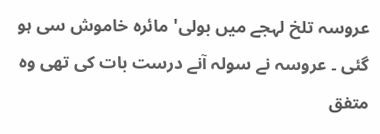عروسہ تلخ لہجے میں بولی' مائرہ خاموش سی ہو گئی ۔ عروسہ نے سولہ آنے درست بات کی تھی وہ متفق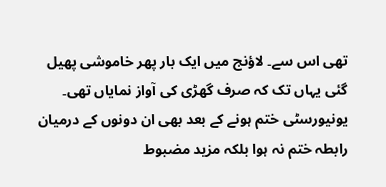تھی اس سے۔ لاؤنج میں ایک بار پھر خاموشی پھیل گئی یہاں تک کہ صرف گھڑی کی آواز نمایاں تھی۔
یونیورسٹی ختم ہونے کے بعد بھی ان دونوں کے درمیان رابطہ ختم نہ ہوا بلکہ مزید مضبوط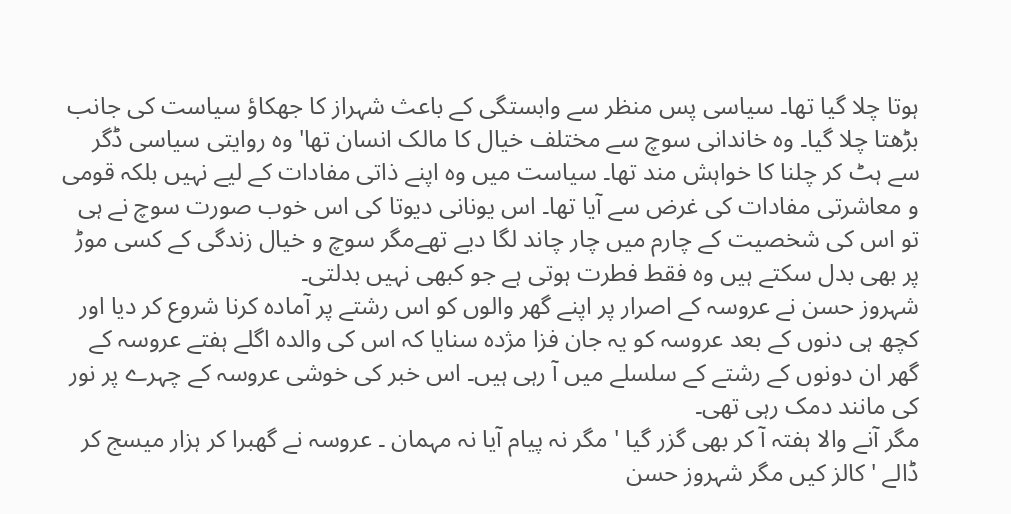ہوتا چلا گیا تھا۔ سیاسی پس منظر سے وابستگی کے باعث شہراز کا جھکاؤ سیاست کی جانب بڑھتا چلا گیا۔ وہ خاندانی سوچ سے مختلف خیال کا مالک انسان تھا' وہ روایتی سیاسی ڈگر سے ہٹ کر چلنا کا خواہش مند تھا۔ سیاست میں وہ اپنے ذاتی مفادات کے لیے نہیں بلکہ قومی و معاشرتی مفادات کی غرض سے آیا تھا۔ اس یونانی دیوتا کی اس خوب صورت سوچ نے ہی تو اس کی شخصیت کے چارم میں چار چاند لگا دیے تھےمگر سوچ و خیال زندگی کے کسی موڑ پر بھی بدل سکتے ہیں وہ فقط فطرت ہوتی ہے جو کبھی نہیں بدلتی۔
شہروز حسن نے عروسہ کے اصرار پر اپنے گھر والوں کو اس رشتے پر آمادہ کرنا شروع کر دیا اور کچھ ہی دنوں کے بعد عروسہ کو یہ جان فزا مژدہ سنایا کہ اس کی والدہ اگلے ہفتے عروسہ کے گھر ان دونوں کے رشتے کے سلسلے میں آ رہی ہیں۔ اس خبر کی خوشی عروسہ کے چہرے پر نور کی مانند دمک رہی تھی۔
مگر آنے والا ہفتہ آ کر بھی گزر گیا ' مگر نہ پیام آیا نہ مہمان ۔ عروسہ نے گھبرا کر ہزار میسج کر ڈالے ' کالز کیں مگر شہروز حسن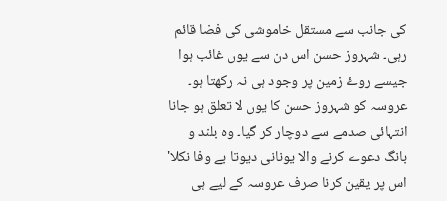کی جانب سے مستقل خاموشی کی فضا قائم رہی۔ شہروز حسن اس دن سے یوں غائب ہوا جیسے روۓ زمین پر وجود ہی نہ رکھتا ہو۔ عروسہ کو شہروز حسن کا یوں لا تعلق ہو جانا انتہائی صدمے سے دوچار کر گیا۔ وہ بلند و بانگ دعوے کرنے والا یونانی دیوتا بے وفا نکلا' اس پر یقین کرنا صرف عروسہ کے لیے ہی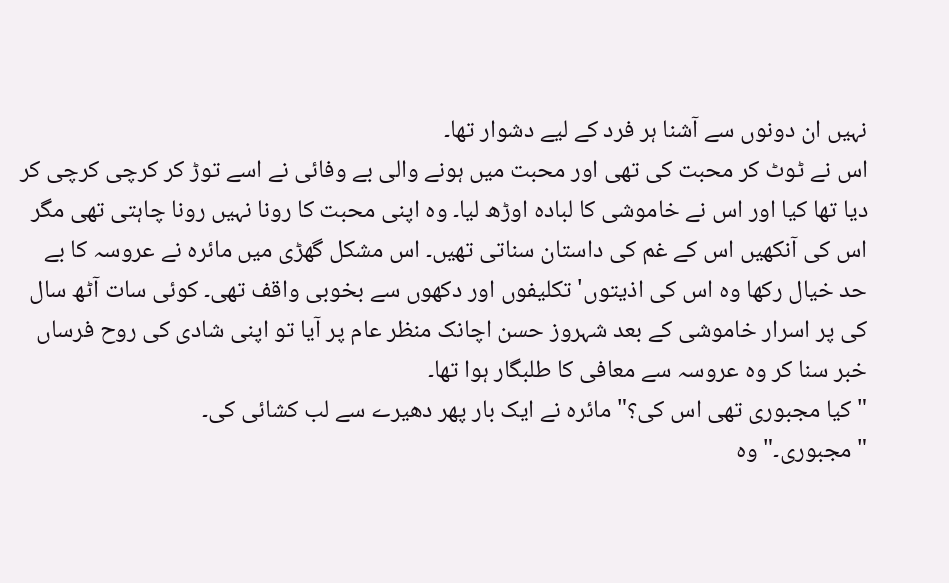نہیں ان دونوں سے آشنا ہر فرد کے لیے دشوار تھا۔
اس نے ٹوٹ کر محبت کی تھی اور محبت میں ہونے والی بے وفائی نے اسے توڑ کر کرچی کرچی کر دیا تھا کیا اور اس نے خاموشی کا لبادہ اوڑھ لیا۔ وہ اپنی محبت کا رونا نہیں رونا چاہتی تھی مگر اس کی آنکھیں اس کے غم کی داستان سناتی تھیں۔ اس مشکل گھڑی میں مائرہ نے عروسہ کا بے حد خیال رکھا وہ اس کی اذیتوں' تکلیفوں اور دکھوں سے بخوبی واقف تھی۔ کوئی سات آٹھ سال کی پر اسرار خاموشی کے بعد شہروز حسن اچانک منظر عام پر آیا تو اپنی شادی کی روح فرساں خبر سنا کر وہ عروسہ سے معافی کا طلبگار ہوا تھا۔
" کیا مجبوری تھی اس کی؟" مائرہ نے ایک بار پھر دھیرے سے لب کشائی کی۔
" مجبوری۔" وہ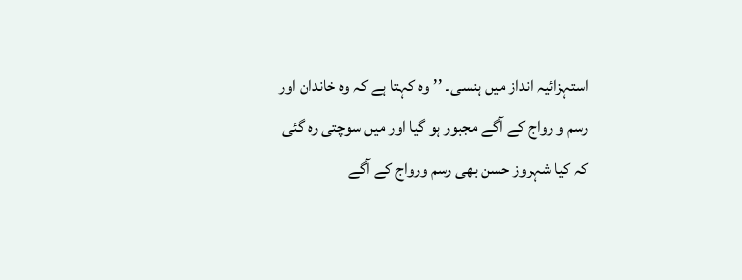استہزائیہ انداز میں ہنسی۔ ’’وہ کہتا ہے کہ وہ خاندان اور رسم و رواج کے آگے مجبور ہو گیا اور میں سوچتی رہ گئی کہ کیا شہروز حسن بھی رسم ورواج کے آگے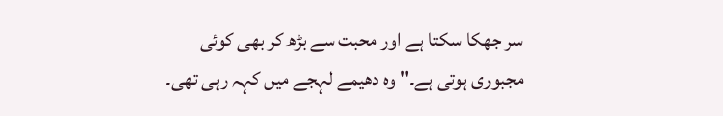سر جھکا سکتا ہے اور محبت سے بڑھ کر بھی کوئی مجبوری ہوتی ہے۔" وہ دھیمے لہجے میں کہہ رہی تھی۔